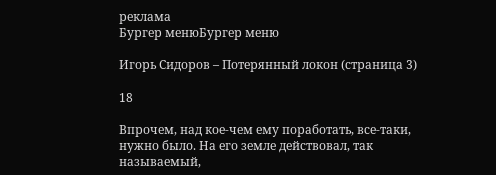реклама
Бургер менюБургер меню

Игорь Сидоров – Потерянный локон (страница 3)

18

Впрочем, над кое-чем ему поработать, все-таки, нужно было. На его земле действовал, так называемый,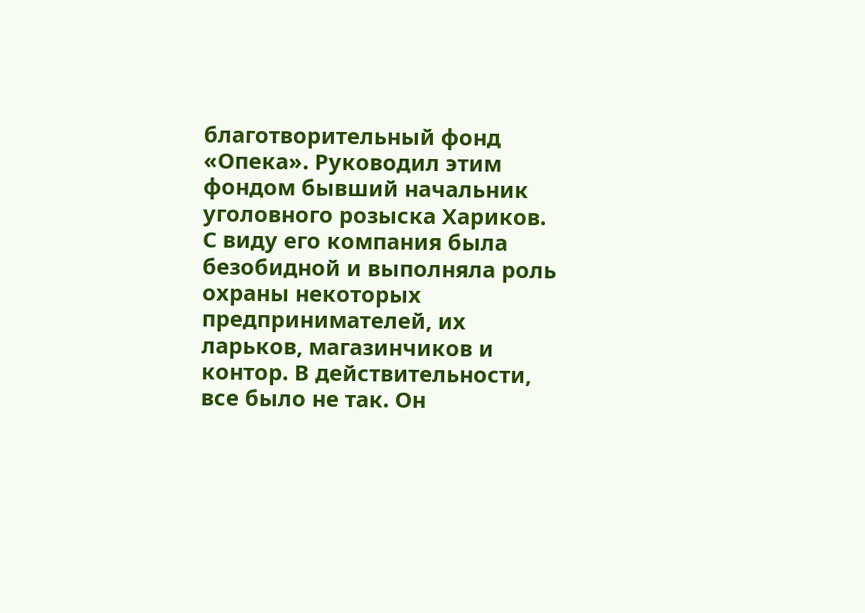благотворительный фонд «Опека». Руководил этим фондом бывший начальник уголовного розыска Хариков. С виду его компания была безобидной и выполняла роль охраны некоторых предпринимателей, их ларьков, магазинчиков и контор. В действительности, все было не так. Он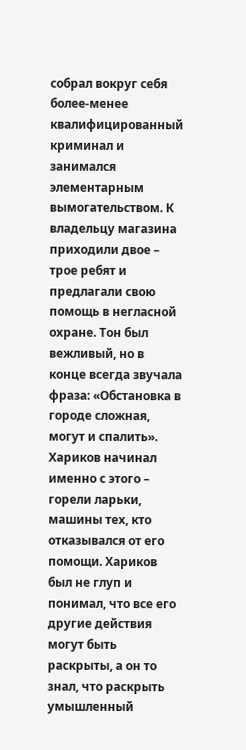собрал вокруг себя более-менее квалифицированный криминал и занимался элементарным вымогательством. К владельцу магазина приходили двое – трое ребят и предлагали свою помощь в негласной охране. Тон был вежливый, но в конце всегда звучала фраза: «Обстановка в городе сложная, могут и спалить». Хариков начинал именно с этого – горели ларьки, машины тех, кто отказывался от его помощи. Хариков был не глуп и понимал, что все его другие действия могут быть раскрыты, а он то знал, что раскрыть умышленный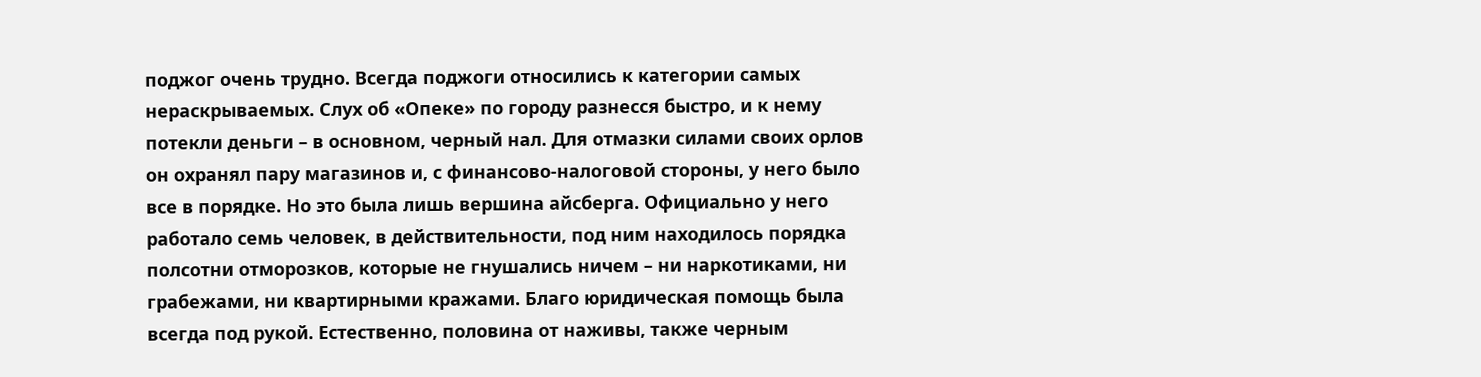поджог очень трудно. Всегда поджоги относились к категории самых нераскрываемых. Слух об «Опеке» по городу разнесся быстро, и к нему потекли деньги – в основном, черный нал. Для отмазки силами своих орлов он охранял пару магазинов и, с финансово-налоговой стороны, у него было все в порядке. Но это была лишь вершина айсберга. Официально у него работало семь человек, в действительности, под ним находилось порядка полсотни отморозков, которые не гнушались ничем – ни наркотиками, ни грабежами, ни квартирными кражами. Благо юридическая помощь была всегда под рукой. Естественно, половина от наживы, также черным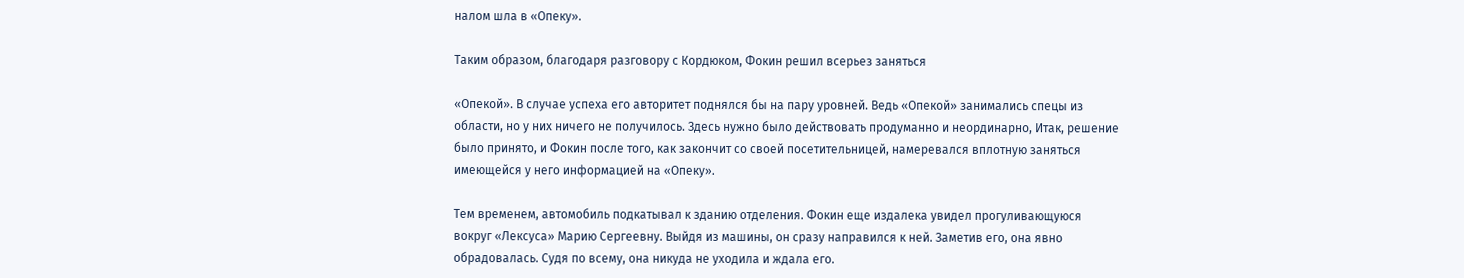налом шла в «Опеку».

Таким образом, благодаря разговору с Кордюком, Фокин решил всерьез заняться

«Опекой». В случае успеха его авторитет поднялся бы на пару уровней. Ведь «Опекой» занимались спецы из области, но у них ничего не получилось. Здесь нужно было действовать продуманно и неординарно, Итак, решение было принято, и Фокин после того, как закончит со своей посетительницей, намеревался вплотную заняться имеющейся у него информацией на «Опеку».

Тем временем, автомобиль подкатывал к зданию отделения. Фокин еще издалека увидел прогуливающуюся вокруг «Лексуса» Марию Сергеевну. Выйдя из машины, он сразу направился к ней. Заметив его, она явно обрадовалась. Судя по всему, она никуда не уходила и ждала его.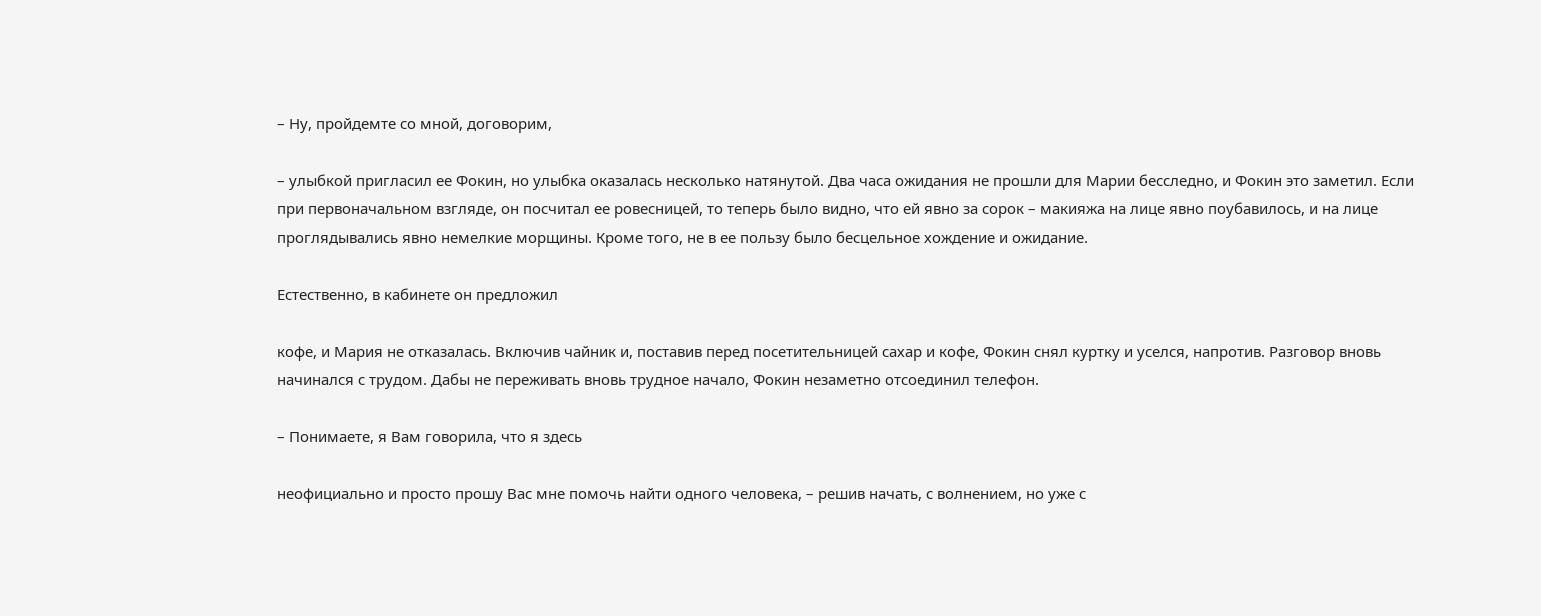– Ну, пройдемте со мной, договорим,

– улыбкой пригласил ее Фокин, но улыбка оказалась несколько натянутой. Два часа ожидания не прошли для Марии бесследно, и Фокин это заметил. Если при первоначальном взгляде, он посчитал ее ровесницей, то теперь было видно, что ей явно за сорок – макияжа на лице явно поубавилось, и на лице проглядывались явно немелкие морщины. Кроме того, не в ее пользу было бесцельное хождение и ожидание.

Естественно, в кабинете он предложил

кофе, и Мария не отказалась. Включив чайник и, поставив перед посетительницей сахар и кофе, Фокин снял куртку и уселся, напротив. Разговор вновь начинался с трудом. Дабы не переживать вновь трудное начало, Фокин незаметно отсоединил телефон.

– Понимаете, я Вам говорила, что я здесь

неофициально и просто прошу Вас мне помочь найти одного человека, – решив начать, с волнением, но уже с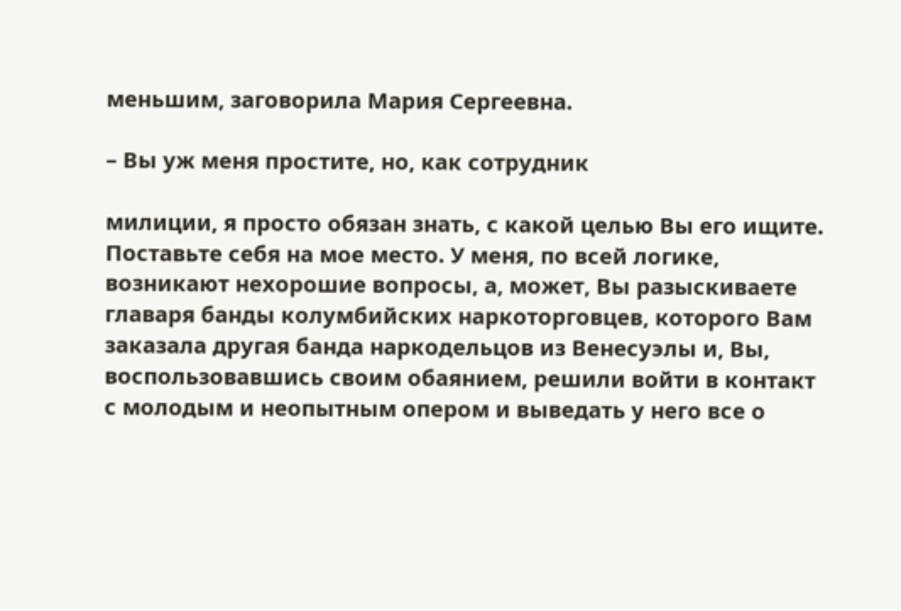меньшим, заговорила Мария Сергеевна.

– Вы уж меня простите, но, как сотрудник

милиции, я просто обязан знать, с какой целью Вы его ищите. Поставьте себя на мое место. У меня, по всей логике, возникают нехорошие вопросы, а, может, Вы разыскиваете главаря банды колумбийских наркоторговцев, которого Вам заказала другая банда наркодельцов из Венесуэлы и, Вы, воспользовавшись своим обаянием, решили войти в контакт с молодым и неопытным опером и выведать у него все о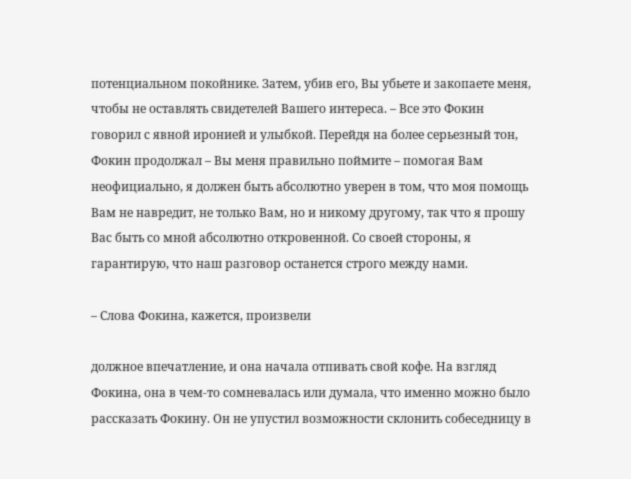потенциальном покойнике. Затем, убив его, Вы убьете и закопаете меня, чтобы не оставлять свидетелей Вашего интереса. – Все это Фокин говорил с явной иронией и улыбкой. Перейдя на более серьезный тон, Фокин продолжал – Вы меня правильно поймите – помогая Вам неофициально, я должен быть абсолютно уверен в том, что моя помощь Вам не навредит, не только Вам, но и никому другому, так что я прошу Вас быть со мной абсолютно откровенной. Со своей стороны, я гарантирую, что наш разговор останется строго между нами.

– Слова Фокина, кажется, произвели

должное впечатление, и она начала отпивать свой кофе. На взгляд Фокина, она в чем-то сомневалась или думала, что именно можно было рассказать Фокину. Он не упустил возможности склонить собеседницу в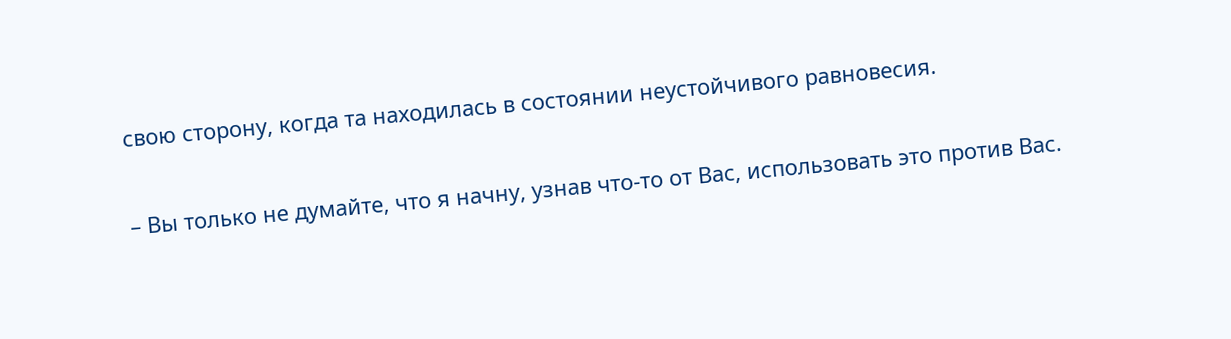свою сторону, когда та находилась в состоянии неустойчивого равновесия.

– Вы только не думайте, что я начну, узнав что-то от Вас, использовать это против Вас.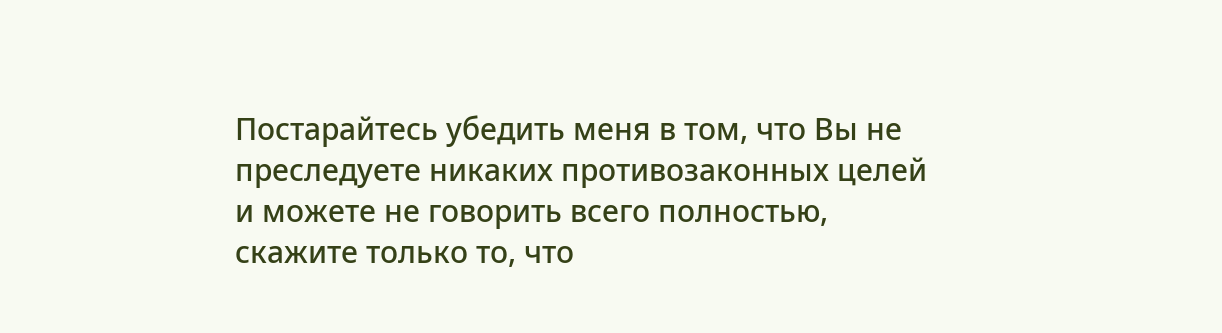Постарайтесь убедить меня в том, что Вы не преследуете никаких противозаконных целей и можете не говорить всего полностью, скажите только то, что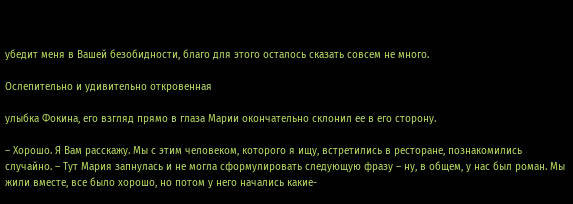убедит меня в Вашей безобидности, благо для этого осталось сказать совсем не много.

Ослепительно и удивительно откровенная

улыбка Фокина, его взгляд прямо в глаза Марии окончательно склонил ее в его сторону.

– Хорошо. Я Вам расскажу. Мы с этим человеком, которого я ищу, встретились в ресторане, познакомились случайно. – Тут Мария запнулась и не могла сформулировать следующую фразу – ну, в общем, у нас был роман. Мы жили вместе, все было хорошо, но потом у него начались какие-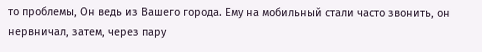то проблемы, Он ведь из Вашего города. Ему на мобильный стали часто звонить, он нервничал, затем, через пару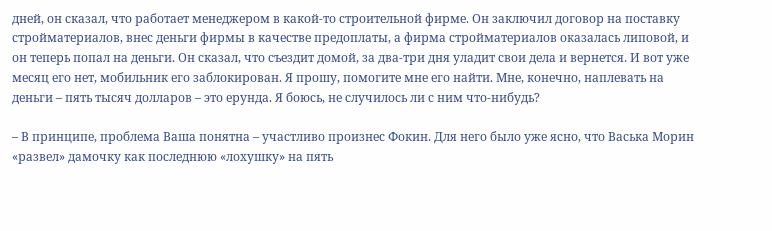дней, он сказал, что работает менеджером в какой-то строительной фирме. Он заключил договор на поставку стройматериалов, внес деньги фирмы в качестве предоплаты, а фирма стройматериалов оказалась липовой, и он теперь попал на деньги. Он сказал, что съездит домой, за два-три дня уладит свои дела и вернется. И вот уже месяц его нет, мобильник его заблокирован. Я прошу, помогите мне его найти. Мне, конечно, наплевать на деньги – пять тысяч долларов – это ерунда. Я боюсь, не случилось ли с ним что-нибудь?

– В принципе, проблема Ваша понятна – участливо произнес Фокин. Для него было уже ясно, что Васька Морин «развел» дамочку как последнюю «лохушку» на пять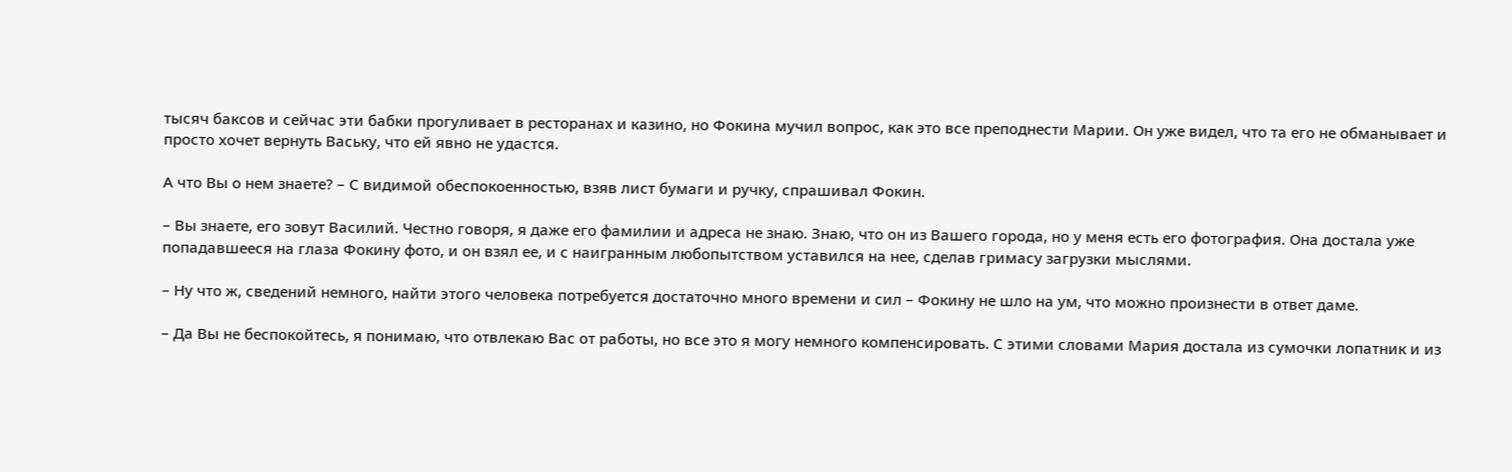тысяч баксов и сейчас эти бабки прогуливает в ресторанах и казино, но Фокина мучил вопрос, как это все преподнести Марии. Он уже видел, что та его не обманывает и просто хочет вернуть Ваську, что ей явно не удастся.

А что Вы о нем знаете? – С видимой обеспокоенностью, взяв лист бумаги и ручку, спрашивал Фокин.

– Вы знаете, его зовут Василий. Честно говоря, я даже его фамилии и адреса не знаю. Знаю, что он из Вашего города, но у меня есть его фотография. Она достала уже попадавшееся на глаза Фокину фото, и он взял ее, и с наигранным любопытством уставился на нее, сделав гримасу загрузки мыслями.

– Ну что ж, сведений немного, найти этого человека потребуется достаточно много времени и сил – Фокину не шло на ум, что можно произнести в ответ даме.

– Да Вы не беспокойтесь, я понимаю, что отвлекаю Вас от работы, но все это я могу немного компенсировать. С этими словами Мария достала из сумочки лопатник и из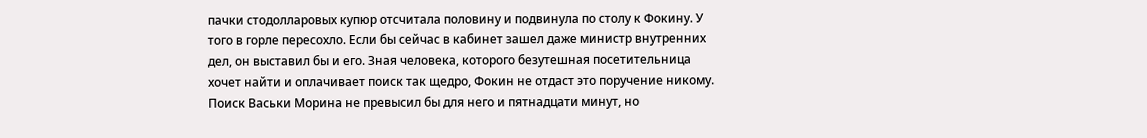пачки стодолларовых купюр отсчитала половину и подвинула по столу к Фокину. У того в горле пересохло. Если бы сейчас в кабинет зашел даже министр внутренних дел, он выставил бы и его. Зная человека, которого безутешная посетительница хочет найти и оплачивает поиск так щедро, Фокин не отдаст это поручение никому. Поиск Васьки Морина не превысил бы для него и пятнадцати минут, но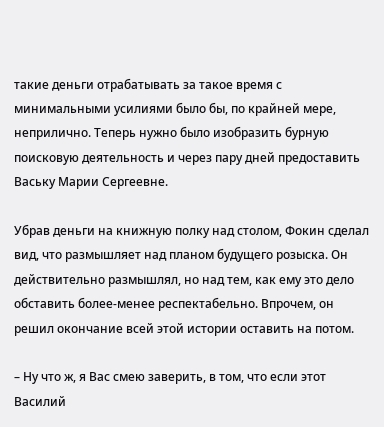такие деньги отрабатывать за такое время с минимальными усилиями было бы, по крайней мере, неприлично. Теперь нужно было изобразить бурную поисковую деятельность и через пару дней предоставить Ваську Марии Сергеевне.

Убрав деньги на книжную полку над столом, Фокин сделал вид, что размышляет над планом будущего розыска. Он действительно размышлял, но над тем, как ему это дело обставить более-менее респектабельно. Впрочем, он решил окончание всей этой истории оставить на потом.

– Ну что ж, я Вас смею заверить, в том, что если этот Василий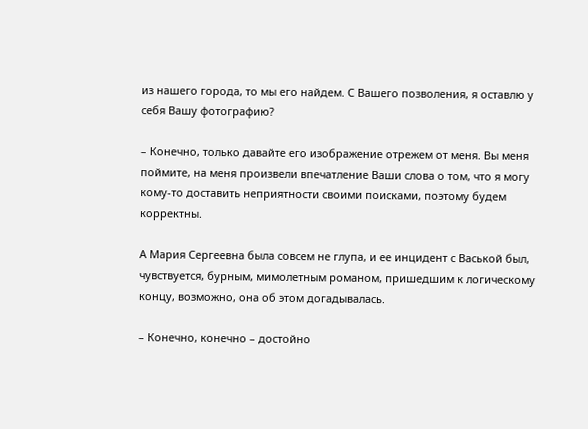из нашего города, то мы его найдем. С Вашего позволения, я оставлю у себя Вашу фотографию?

– Конечно, только давайте его изображение отрежем от меня. Вы меня поймите, на меня произвели впечатление Ваши слова о том, что я могу кому-то доставить неприятности своими поисками, поэтому будем корректны.

А Мария Сергеевна была совсем не глупа, и ее инцидент с Васькой был, чувствуется, бурным, мимолетным романом, пришедшим к логическому концу, возможно, она об этом догадывалась.

– Конечно, конечно – достойно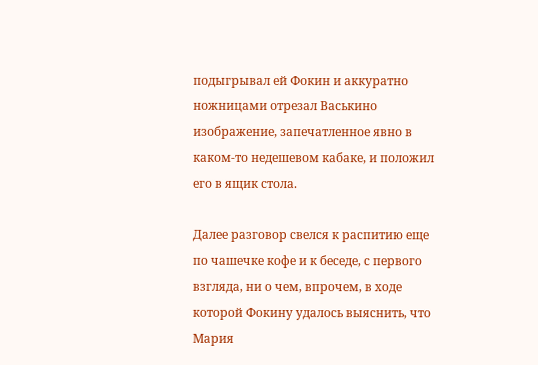подыгрывал ей Фокин и аккуратно ножницами отрезал Васькино изображение, запечатленное явно в каком-то недешевом кабаке, и положил его в ящик стола.

Далее разговор свелся к распитию еще по чашечке кофе и к беседе, с первого взгляда, ни о чем, впрочем, в ходе которой Фокину удалось выяснить, что Мария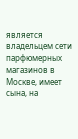является владельцем сети парфюмерных магазинов в Москве, имеет сына, на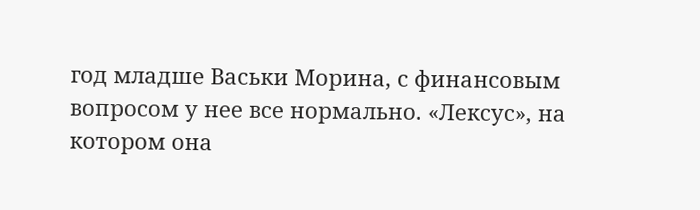год младше Васьки Морина, с финансовым вопросом у нее все нормально. «Лексус», на котором она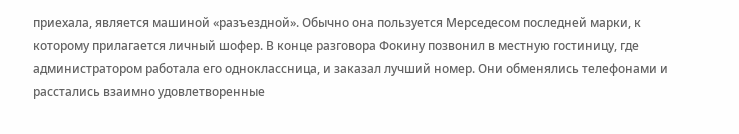приехала, является машиной «разъездной». Обычно она пользуется Мерседесом последней марки, к которому прилагается личный шофер. В конце разговора Фокину позвонил в местную гостиницу, где администратором работала его одноклассница, и заказал лучший номер. Они обменялись телефонами и расстались взаимно удовлетворенные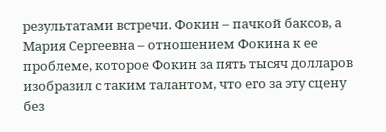результатами встречи. Фокин – пачкой баксов, а Мария Сергеевна – отношением Фокина к ее проблеме, которое Фокин за пять тысяч долларов изобразил с таким талантом, что его за эту сцену без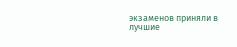экзаменов приняли в лучшие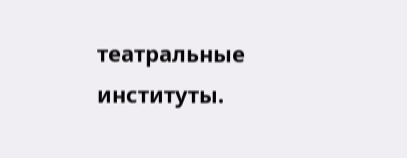театральные институты.